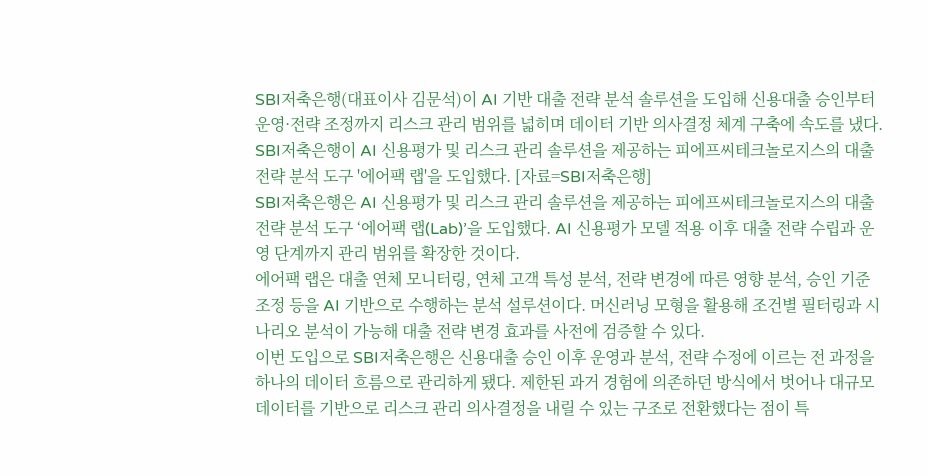SBI저축은행(대표이사 김문석)이 AI 기반 대출 전략 분석 솔루션을 도입해 신용대출 승인부터 운영·전략 조정까지 리스크 관리 범위를 넓히며 데이터 기반 의사결정 체계 구축에 속도를 냈다.
SBI저축은행이 AI 신용평가 및 리스크 관리 솔루션을 제공하는 피에프씨테크놀로지스의 대출 전략 분석 도구 '에어팩 랩'을 도입했다. [자료=SBI저축은행]
SBI저축은행은 AI 신용평가 및 리스크 관리 솔루션을 제공하는 피에프씨테크놀로지스의 대출 전략 분석 도구 ‘에어팩 랩(Lab)’을 도입했다. AI 신용평가 모델 적용 이후 대출 전략 수립과 운영 단계까지 관리 범위를 확장한 것이다.
에어팩 랩은 대출 연체 모니터링, 연체 고객 특성 분석, 전략 변경에 따른 영향 분석, 승인 기준 조정 등을 AI 기반으로 수행하는 분석 설루션이다. 머신러닝 모형을 활용해 조건별 필터링과 시나리오 분석이 가능해 대출 전략 변경 효과를 사전에 검증할 수 있다.
이번 도입으로 SBI저축은행은 신용대출 승인 이후 운영과 분석, 전략 수정에 이르는 전 과정을 하나의 데이터 흐름으로 관리하게 됐다. 제한된 과거 경험에 의존하던 방식에서 벗어나 대규모 데이터를 기반으로 리스크 관리 의사결정을 내릴 수 있는 구조로 전환했다는 점이 특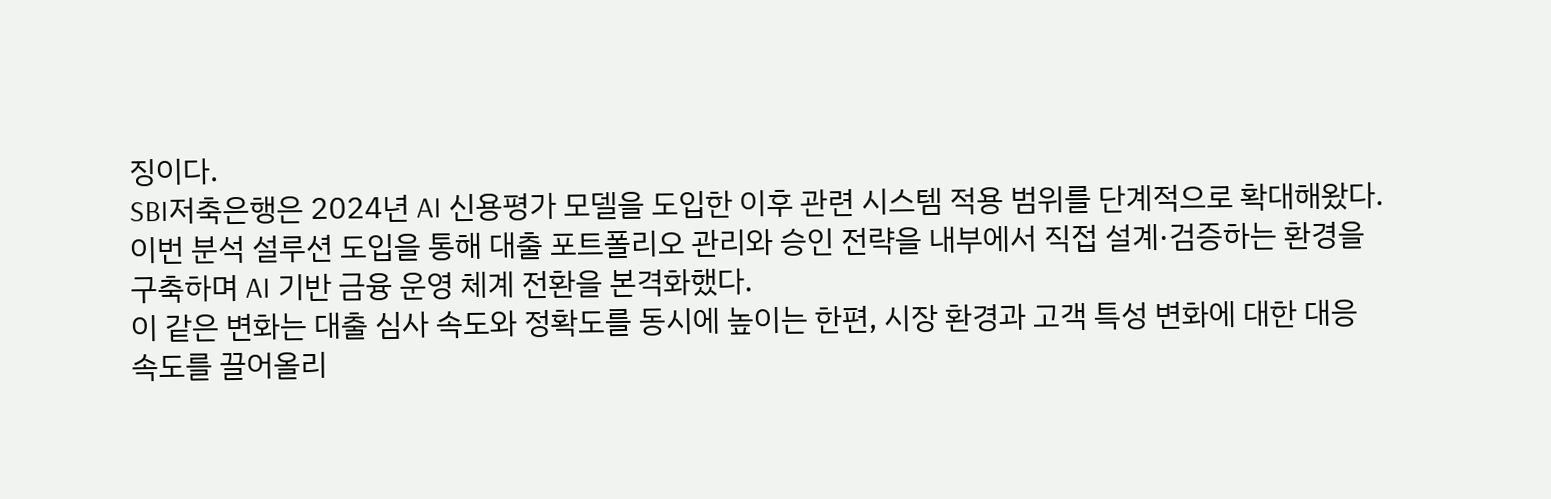징이다.
SBI저축은행은 2024년 AI 신용평가 모델을 도입한 이후 관련 시스템 적용 범위를 단계적으로 확대해왔다. 이번 분석 설루션 도입을 통해 대출 포트폴리오 관리와 승인 전략을 내부에서 직접 설계·검증하는 환경을 구축하며 AI 기반 금융 운영 체계 전환을 본격화했다.
이 같은 변화는 대출 심사 속도와 정확도를 동시에 높이는 한편, 시장 환경과 고객 특성 변화에 대한 대응 속도를 끌어올리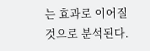는 효과로 이어질 것으로 분석된다.